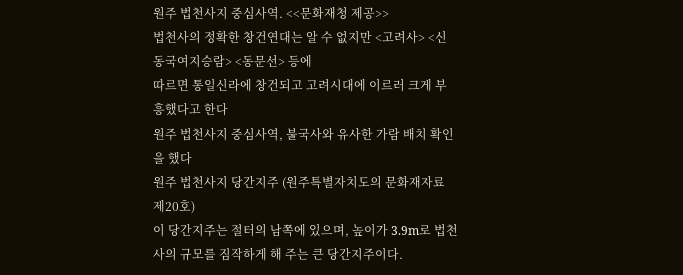원주 법천사지 중심사역. <<문화재청 제공>>
법천사의 정확한 창건연대는 알 수 없지만 <고려사> <신동국여지승람> <동문선> 등에
따르면 통일신라에 창건되고 고려시대에 이르러 크게 부흥했다고 한다
원주 법천사지 중심사역, 불국사와 유사한 가람 배치 확인을 했다
원주 법천사지 당간지주 (원주특별자치도의 문화재자료 제20호)
이 당간지주는 절터의 남쪽에 있으며, 높이가 3.9m로 법천사의 규모를 짐작하게 해 주는 큰 당간지주이다.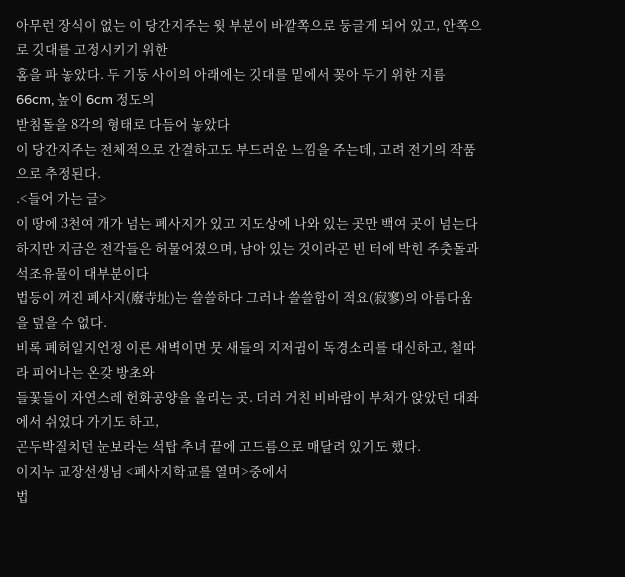아무런 장식이 없는 이 당간지주는 윗 부분이 바깥쪽으로 둥글게 되어 있고, 안쪽으로 깃대를 고정시키기 위한
홈을 파 놓았다. 두 기둥 사이의 아래에는 깃대를 밑에서 꽂아 두기 위한 지름 66cm, 높이 6cm 정도의
받침돌을 8각의 형태로 다듬어 놓았다
이 당간지주는 전체적으로 간결하고도 부드러운 느낌을 주는데, 고려 전기의 작품으로 추정된다.
.<들어 가는 글>
이 땅에 3천여 개가 넘는 폐사지가 있고 지도상에 나와 있는 곳만 백여 곳이 넘는다
하지만 지금은 전각들은 허물어졌으며, 남아 있는 것이라곤 빈 터에 박힌 주춧돌과 석조유물이 대부분이다
법등이 꺼진 폐사지(廢寺址)는 쓸쓸하다 그러나 쓸쓸함이 적요(寂寥)의 아름다움을 덮을 수 없다.
비록 폐허일지언정 이른 새벽이면 뭇 새들의 지저귐이 독경소리를 대신하고, 철따라 피어나는 온갖 방초와
들꽃들이 자연스레 헌화공양을 올리는 곳. 더러 거친 비바람이 부처가 앉았던 대좌에서 쉬었다 가기도 하고,
곤두박질치던 눈보라는 석탑 추녀 끝에 고드름으로 매달려 있기도 했다.
이지누 교장선생님 <폐사지학교를 열며>중에서
법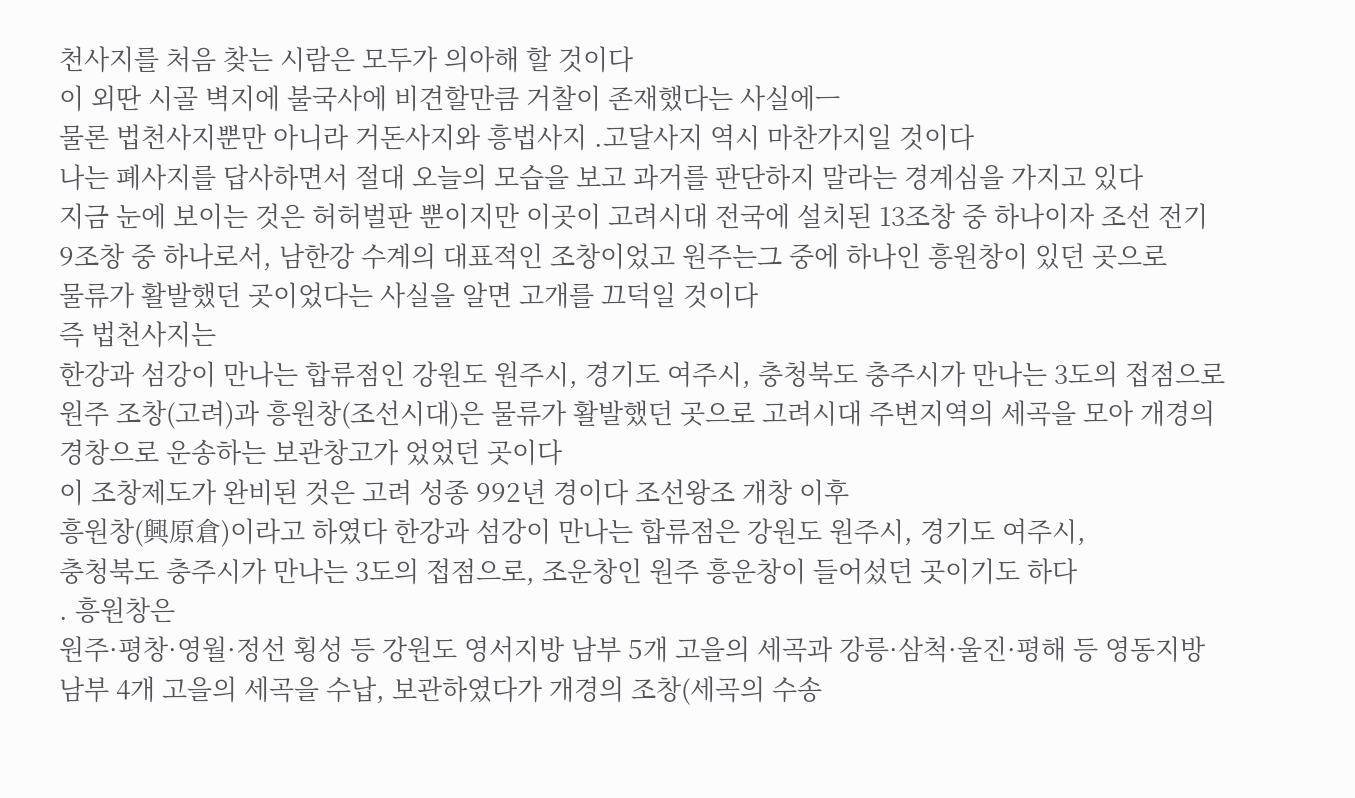천사지를 처음 찾는 시람은 모두가 의아해 할 것이다
이 외딴 시골 벽지에 불국사에 비견할만큼 거찰이 존재했다는 사실에ㅡ
물론 법천사지뿐만 아니라 거돈사지와 흥법사지 .고달사지 역시 마찬가지일 것이다
나는 폐사지를 답사하면서 절대 오늘의 모습을 보고 과거를 판단하지 말라는 경계심을 가지고 있다
지금 눈에 보이는 것은 허허벌판 뿐이지만 이곳이 고려시대 전국에 설치된 13조창 중 하나이자 조선 전기
9조창 중 하나로서, 남한강 수계의 대표적인 조창이었고 원주는그 중에 하나인 흥원창이 있던 곳으로
물류가 활발했던 곳이었다는 사실을 알면 고개를 끄덕일 것이다
즉 법천사지는
한강과 섬강이 만나는 합류점인 강원도 원주시, 경기도 여주시, 충청북도 충주시가 만나는 3도의 접점으로
원주 조창(고려)과 흥원창(조선시대)은 물류가 활발했던 곳으로 고려시대 주변지역의 세곡을 모아 개경의
경창으로 운송하는 보관창고가 었었던 곳이다
이 조창제도가 완비된 것은 고려 성종 992년 경이다 조선왕조 개창 이후
흥원창(興原倉)이라고 하였다 한강과 섬강이 만나는 합류점은 강원도 원주시, 경기도 여주시,
충청북도 충주시가 만나는 3도의 접점으로, 조운창인 원주 흥운창이 들어섰던 곳이기도 하다
. 흥원창은
원주·평창·영월·정선 횡성 등 강원도 영서지방 남부 5개 고을의 세곡과 강릉·삼척·울진·평해 등 영동지방
남부 4개 고을의 세곡을 수납, 보관하였다가 개경의 조창(세곡의 수송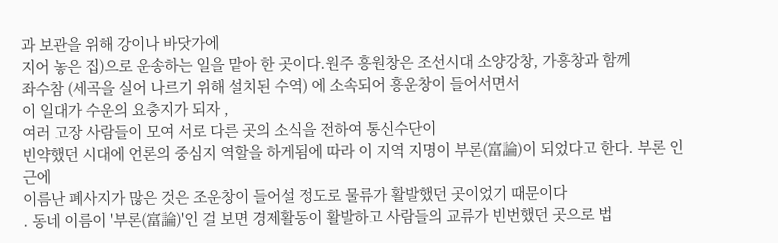과 보관을 위해 강이나 바닷가에
지어 놓은 집)으로 운송하는 일을 맡아 한 곳이다.원주 흥원창은 조선시대 소양강창, 가흥창과 함께
좌수참 (세곡을 실어 나르기 위해 설치된 수역) 에 소속되어 흥운창이 들어서면서
이 일대가 수운의 요충지가 되자 ,
여러 고장 사람들이 모여 서로 다른 곳의 소식을 전하여 통신수단이
빈약했던 시대에 언론의 중심지 역할을 하게됨에 따라 이 지역 지명이 부론(富論)이 되었다고 한다. 부론 인근에
이름난 폐사지가 많은 것은 조운창이 들어설 정도로 물류가 활발했던 곳이었기 때문이다
. 동네 이름이 '부론(富論)'인 걸 보면 경제활동이 활발하고 사람들의 교류가 빈번했던 곳으로 법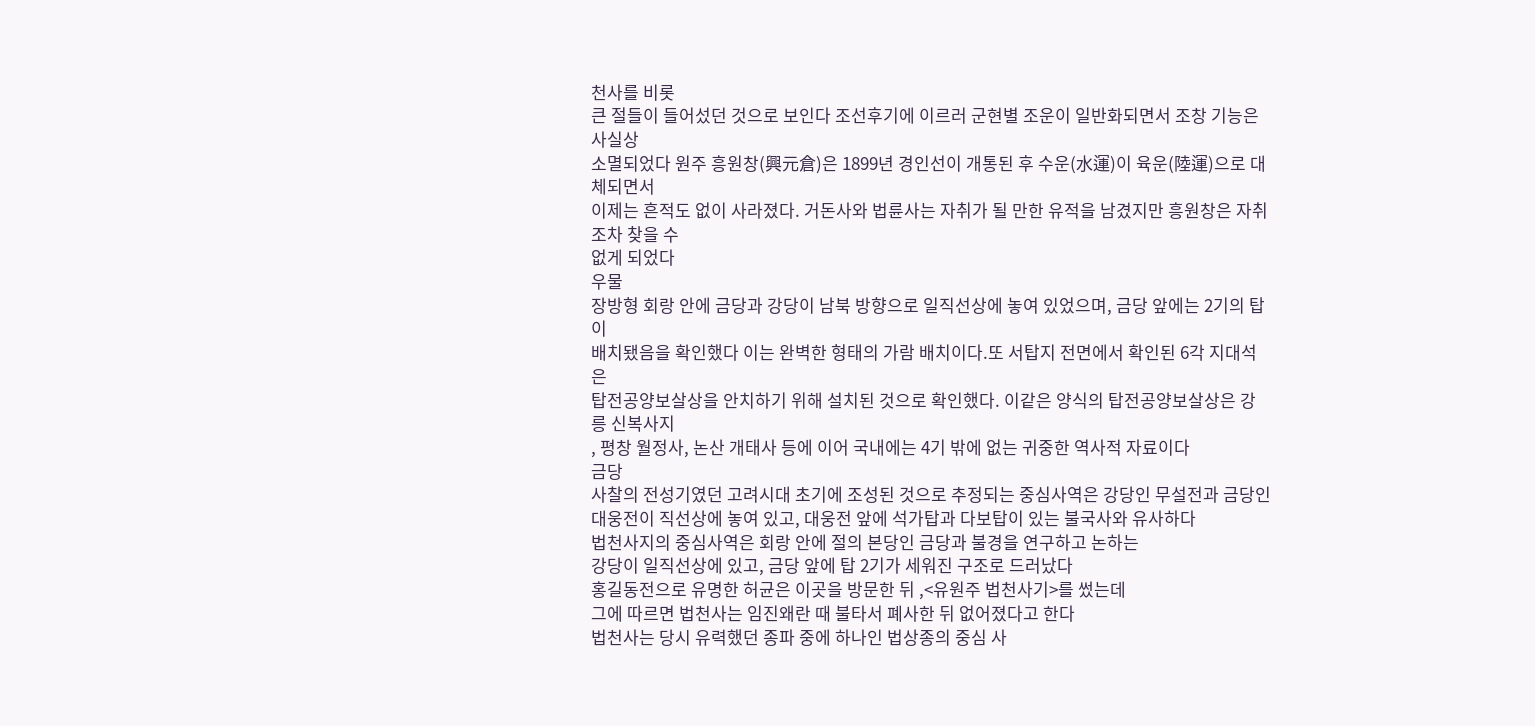천사를 비롯
큰 절들이 들어섰던 것으로 보인다 조선후기에 이르러 군현별 조운이 일반화되면서 조창 기능은 사실상
소멸되었다 원주 흥원창(興元倉)은 1899년 경인선이 개통된 후 수운(水運)이 육운(陸運)으로 대체되면서
이제는 흔적도 없이 사라졌다. 거돈사와 법륜사는 자취가 될 만한 유적을 남겼지만 흥원창은 자취조차 찾을 수
없게 되었다
우물
장방형 회랑 안에 금당과 강당이 남북 방향으로 일직선상에 놓여 있었으며, 금당 앞에는 2기의 탑이
배치됐음을 확인했다 이는 완벽한 형태의 가람 배치이다.또 서탑지 전면에서 확인된 6각 지대석은
탑전공양보살상을 안치하기 위해 설치된 것으로 확인했다. 이같은 양식의 탑전공양보살상은 강릉 신복사지
, 평창 월정사, 논산 개태사 등에 이어 국내에는 4기 밖에 없는 귀중한 역사적 자료이다
금당
사찰의 전성기였던 고려시대 초기에 조성된 것으로 추정되는 중심사역은 강당인 무설전과 금당인
대웅전이 직선상에 놓여 있고, 대웅전 앞에 석가탑과 다보탑이 있는 불국사와 유사하다
법천사지의 중심사역은 회랑 안에 절의 본당인 금당과 불경을 연구하고 논하는
강당이 일직선상에 있고, 금당 앞에 탑 2기가 세워진 구조로 드러났다
홍길동전으로 유명한 허균은 이곳을 방문한 뒤 ,<유원주 법천사기>를 썼는데
그에 따르면 법천사는 임진왜란 때 불타서 폐사한 뒤 없어졌다고 한다
법천사는 당시 유력했던 종파 중에 하나인 법상종의 중심 사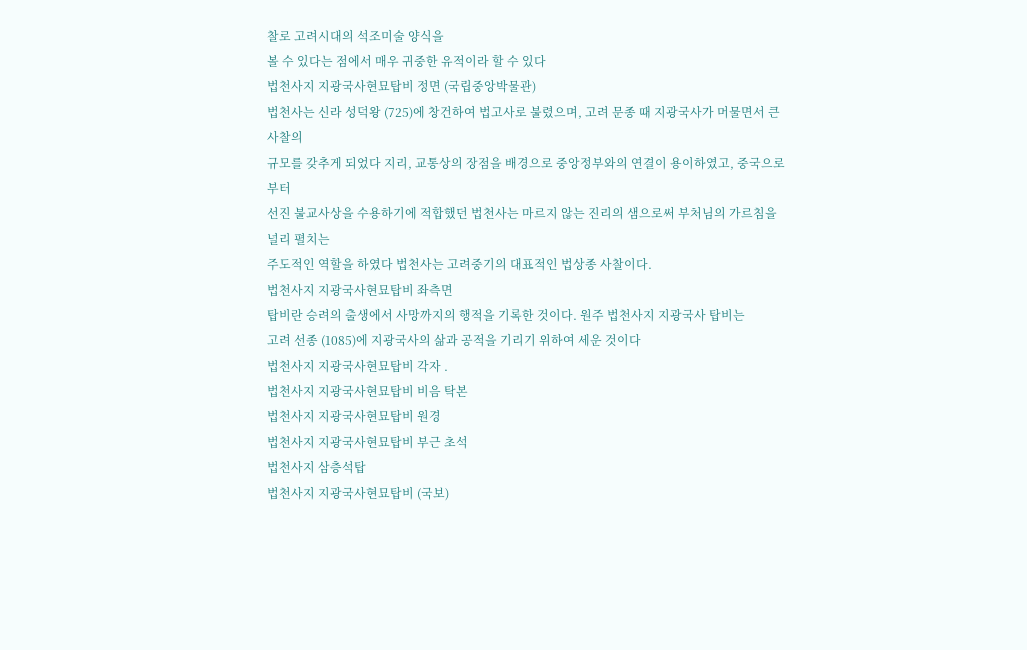찰로 고려시대의 석조미술 양식을
볼 수 있다는 점에서 매우 귀중한 유적이라 할 수 있다
법천사지 지광국사현묘탑비 정면 (국립중앙박물관)
법천사는 신라 성덕왕 (725)에 창건하여 법고사로 불렸으며, 고려 문종 때 지광국사가 머물면서 큰 사찰의
규모를 갖추게 되었다 지리, 교통상의 장점을 배경으로 중앙정부와의 연결이 용이하였고, 중국으로부터
선진 불교사상을 수용하기에 적합했던 법천사는 마르지 않는 진리의 샘으로써 부처님의 가르침을 널리 펼치는
주도적인 역할을 하였다 법천사는 고려중기의 대표적인 법상종 사찰이다.
법천사지 지광국사현묘탑비 좌측면
탑비란 승려의 출생에서 사망까지의 행적을 기록한 것이다. 원주 법천사지 지광국사 탑비는
고려 선종 (1085)에 지광국사의 삶과 공적을 기리기 위하여 세운 것이다
법천사지 지광국사현묘탑비 각자 .
법천사지 지광국사현묘탑비 비음 탁본
법천사지 지광국사현묘탑비 원경
법천사지 지광국사현묘탑비 부근 초석
법천사지 삼층석탑
법천사지 지광국사현묘탑비 (국보)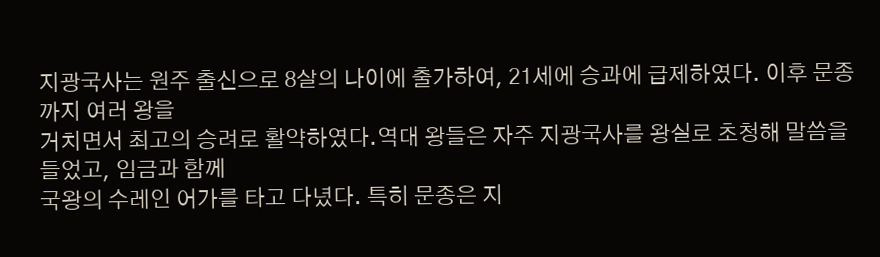지광국사는 원주 출신으로 8살의 나이에 출가하여, 21세에 승과에 급제하였다. 이후 문종까지 여러 왕을
거치면서 최고의 승려로 활약하였다.역대 왕들은 자주 지광국사를 왕실로 초청해 말씀을 들었고, 임금과 함께
국왕의 수레인 어가를 타고 다녔다. 특히 문종은 지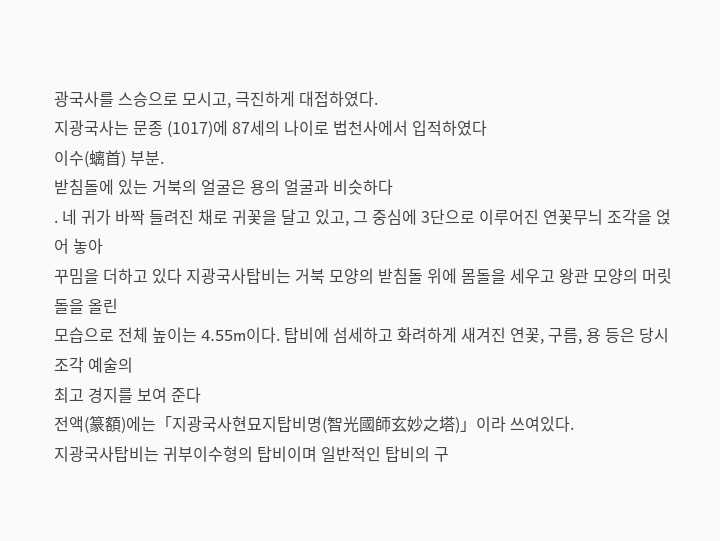광국사를 스승으로 모시고, 극진하게 대접하였다.
지광국사는 문종 (1017)에 87세의 나이로 법천사에서 입적하였다
이수(螭首) 부분.
받침돌에 있는 거북의 얼굴은 용의 얼굴과 비슷하다
. 네 귀가 바짝 들려진 채로 귀꽃을 달고 있고, 그 중심에 3단으로 이루어진 연꽃무늬 조각을 얹어 놓아
꾸밈을 더하고 있다 지광국사탑비는 거북 모양의 받침돌 위에 몸돌을 세우고 왕관 모양의 머릿돌을 올린
모습으로 전체 높이는 4.55m이다. 탑비에 섬세하고 화려하게 새겨진 연꽃, 구름, 용 등은 당시 조각 예술의
최고 경지를 보여 준다
전액(篆額)에는「지광국사현묘지탑비명(智光國師玄妙之塔)」이라 쓰여있다.
지광국사탑비는 귀부이수형의 탑비이며 일반적인 탑비의 구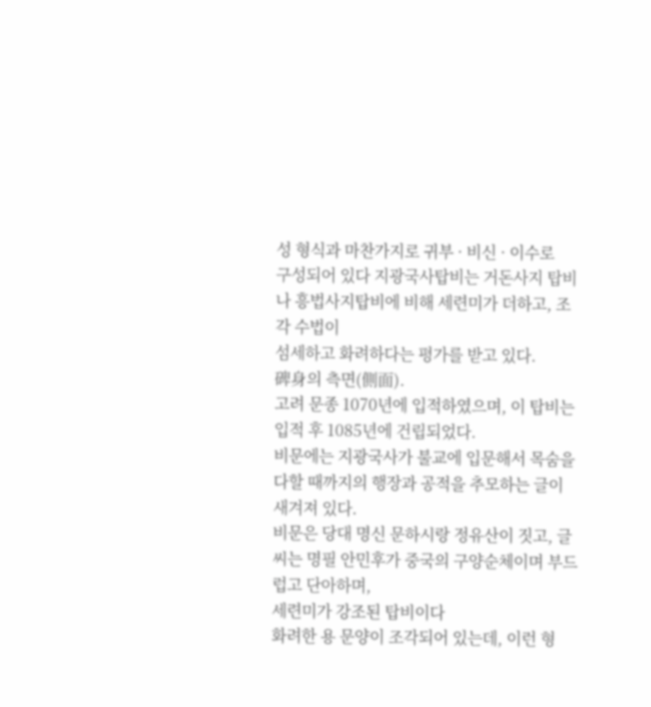성 형식과 마찬가지로 귀부 · 비신 · 이수로
구성되어 있다 지광국사탑비는 거돈사지 탑비나 흥법사지탑비에 비해 세련미가 더하고, 조각 수법이
섬세하고 화려하다는 평가를 받고 있다.
碑身의 측면(側面).
고려 문종 1070년에 입적하였으며, 이 탑비는 입적 후 1085년에 건립되었다.
비문에는 지광국사가 불교에 입문해서 목숨을 다할 때까지의 행장과 공적을 추모하는 글이 새겨져 있다.
비문은 당대 명신 문하시랑 정유산이 짓고, 글씨는 명필 안민후가 중국의 구양순체이며 부드럽고 단아하며,
세련미가 강조된 탑비이다
화려한 용 문양이 조각되어 있는데, 이런 형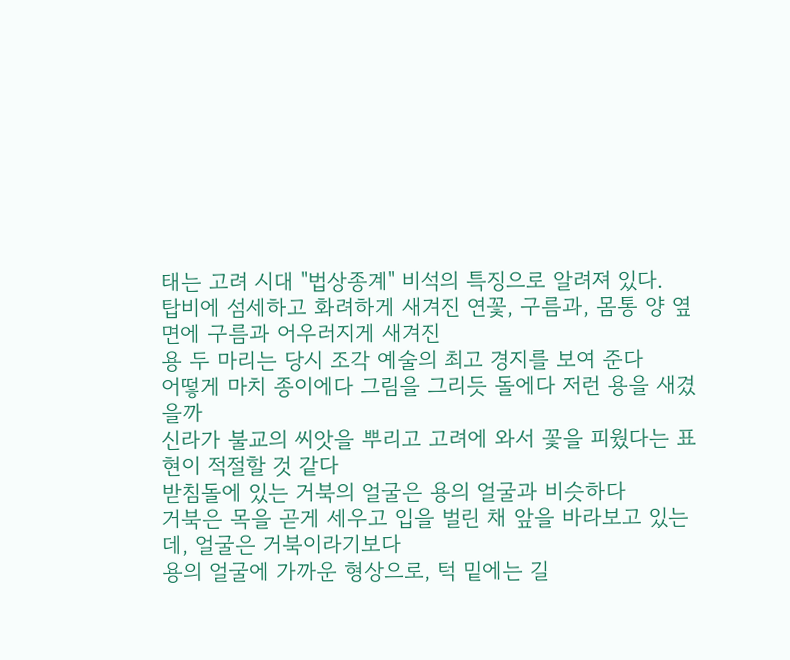태는 고려 시대 "법상종계" 비석의 특징으로 알려져 있다.
탑비에 섬세하고 화려하게 새겨진 연꽃, 구름과, 몸통 양 옆면에 구름과 어우러지게 새겨진
용 두 마리는 당시 조각 예술의 최고 경지를 보여 준다
어떻게 마치 종이에다 그림을 그리듯 돌에다 저런 용을 새겼을까
신라가 불교의 씨앗을 뿌리고 고려에 와서 꽃을 피웠다는 표현이 적절할 것 같다
받침돌에 있는 거북의 얼굴은 용의 얼굴과 비슷하다
거북은 목을 곧게 세우고 입을 벌린 채 앞을 바라보고 있는데, 얼굴은 거북이라기보다
용의 얼굴에 가까운 형상으로, 턱 밑에는 길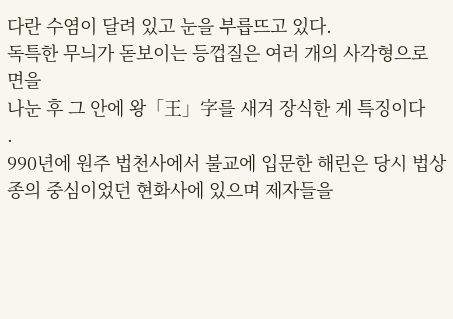다란 수염이 달려 있고 눈을 부릅뜨고 있다.
독특한 무늬가 돋보이는 등껍질은 여러 개의 사각형으로 면을
나눈 후 그 안에 왕「王」字를 새겨 장식한 게 특징이다
.
990년에 원주 법천사에서 불교에 입문한 해린은 당시 법상종의 중심이었던 현화사에 있으며 제자들을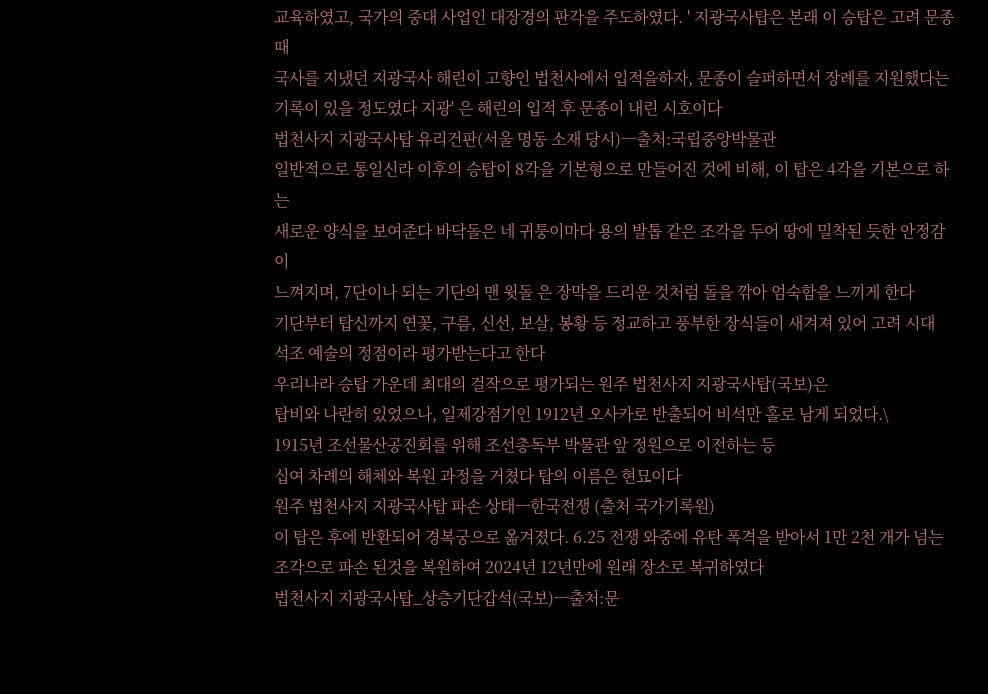교육하였고, 국가의 중대 사업인 대장경의 판각을 주도하였다. ' 지광국사탑은 본래 이 승탑은 고려 문종 때
국사를 지냈던 지광국사 해린이 고향인 법천사에서 입적을하자, 문종이 슬퍼하면서 장례를 지원했다는
기록이 있을 정도였다 지광' 은 해린의 입적 후 문종이 내린 시호이다
법천사지 지광국사탑 유리건판(서울 명동 소재 당시)ㅡ출처:국립중앙박물관
일반적으로 통일신라 이후의 승탑이 8각을 기본형으로 만들어진 것에 비해, 이 탑은 4각을 기본으로 하는
새로운 양식을 보여준다 바닥돌은 네 귀퉁이마다 용의 발톱 같은 조각을 두어 땅에 밀착된 듯한 안정감이
느껴지며, 7단이나 되는 기단의 맨 윗돌 은 장막을 드리운 것처럼 돌을 깎아 엄숙함을 느끼게 한다
기단부터 탑신까지 연꽃, 구름, 신선, 보살, 봉황 등 정교하고 풍부한 장식들이 새겨져 있어 고려 시대
석조 예술의 정점이라 평가받는다고 한다
우리나라 승탑 가운데 최대의 걸작으로 평가되는 원주 법천사지 지광국사탑(국보)은
탑비와 나란히 있었으나, 일제강점기인 1912년 오사카로 반출되어 비석만 홀로 남게 되었다.\
1915년 조선물산공진회를 위해 조선총독부 박물관 앞 정원으로 이전하는 등
십여 차례의 해체와 복원 과정을 거쳤다 탑의 이름은 현묘이다
원주 법천사지 지광국사탑 파손 상태ㅡ한국전쟁 (출처 국가기록원)
이 탑은 후에 반환되어 경복궁으로 옮겨졌다. 6.25 전쟁 와중에 유탄 폭격을 받아서 1만 2천 개가 넘는
조각으로 파손 된것을 복원하여 2024년 12년만에 원래 장소로 복귀하였다
법천사지 지광국사탑_상층기단갑석(국보)ㅡ출처:문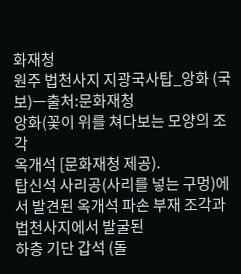화재청
원주 법천사지 지광국사탑_앙화 (국보)ㅡ출처:문화재청
앙화(꽃이 위를 쳐다보는 모양의 조각
옥개석 [문화재청 제공).
탑신석 사리공(사리를 넣는 구멍)에서 발견된 옥개석 파손 부재 조각과 법천사지에서 발굴된
하층 기단 갑석 (돌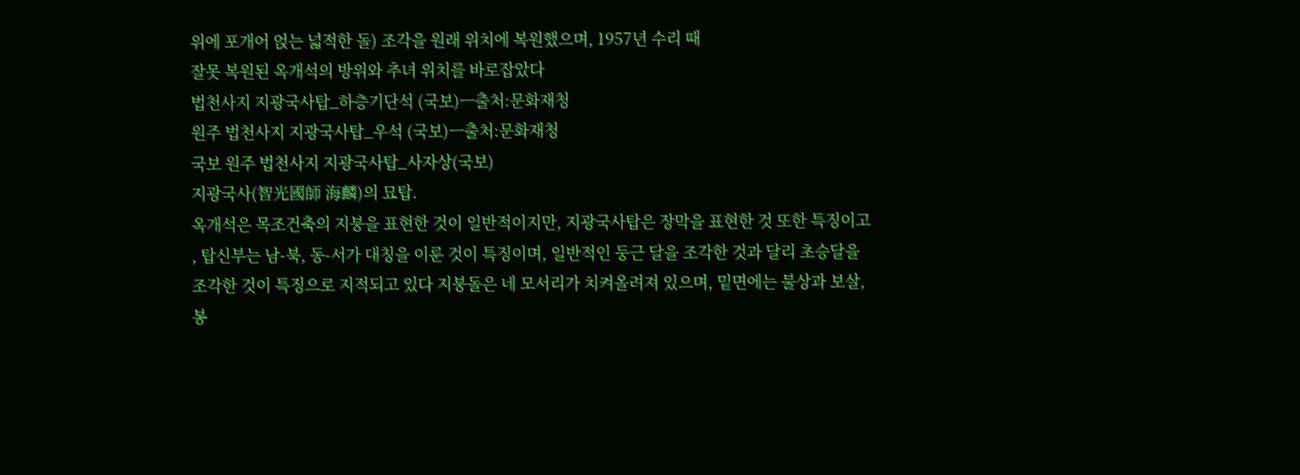위에 포개어 얹는 넓적한 돌) 조각을 원래 위치에 복원했으며, 1957년 수리 때
잘못 복원된 옥개석의 방위와 추녀 위치를 바로잡았다
법천사지 지광국사탑_하층기단석 (국보)ㅡ출처:문화재청
원주 법천사지 지광국사탑_우석 (국보)ㅡ출처:문화재청
국보 원주 법천사지 지광국사탑_사자상(국보)
지광국사(智光國師 海麟)의 묘탑.
옥개석은 목조건축의 지붕을 표현한 것이 일반적이지만, 지광국사탑은 장막을 표현한 것 또한 특징이고
, 탑신부는 남-북, 동-서가 대칭을 이룬 것이 특징이며, 일반적인 둥근 달을 조각한 것과 달리 초승달을
조각한 것이 특징으로 지적되고 있다 지붕돌은 네 모서리가 치켜올려져 있으며, 밑면에는 불상과 보살,
봉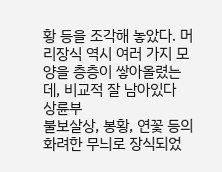황 등을 조각해 놓았다. 머리장식 역시 여러 가지 모양을 층층이 쌓아올렸는데, 비교적 잘 남아있다
상륜부
불보살상, 봉황, 연꽃 등의 화려한 무늬로 장식되었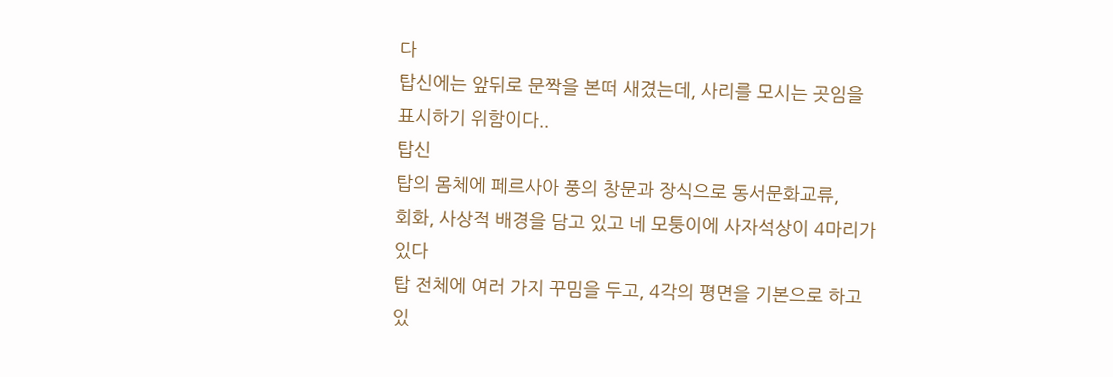다
탑신에는 앞뒤로 문짝을 본떠 새겼는데, 사리를 모시는 곳임을 표시하기 위함이다..
탑신
탑의 몸체에 페르사아 풍의 창문과 장식으로 동서문화교류,
회화, 사상적 배경을 담고 있고 네 모퉁이에 사자석상이 4마리가 있다
탑 전체에 여러 가지 꾸밈을 두고, 4각의 평면을 기본으로 하고 있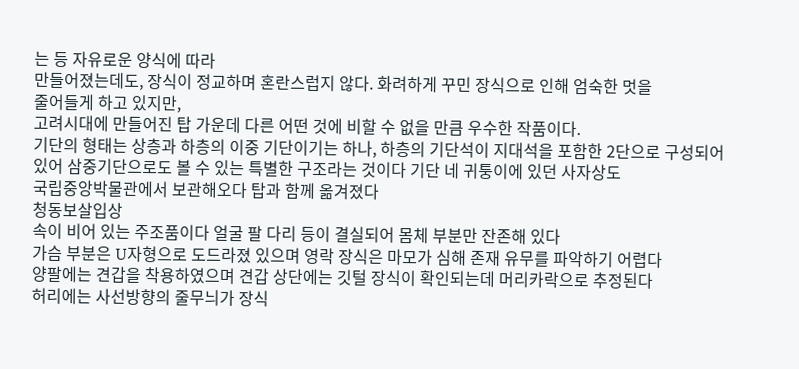는 등 자유로운 양식에 따라
만들어졌는데도, 장식이 정교하며 혼란스럽지 않다. 화려하게 꾸민 장식으로 인해 엄숙한 멋을
줄어들게 하고 있지만,
고려시대에 만들어진 탑 가운데 다른 어떤 것에 비할 수 없을 만큼 우수한 작품이다.
기단의 형태는 상층과 하층의 이중 기단이기는 하나, 하층의 기단석이 지대석을 포함한 2단으로 구성되어
있어 삼중기단으로도 볼 수 있는 특별한 구조라는 것이다 기단 네 귀퉁이에 있던 사자상도
국립중앙박물관에서 보관해오다 탑과 함께 옮겨졌다
청동보살입상
속이 비어 있는 주조품이다 얼굴 팔 다리 등이 결실되어 몸체 부분만 잔존해 있다
가슴 부분은 U자형으로 도드라졌 있으며 영락 장식은 마모가 심해 존재 유무를 파악하기 어렵다
양팔에는 견갑을 착용하였으며 견갑 상단에는 깃털 장식이 확인되는데 머리카락으로 추정된다
허리에는 사선방향의 줄무늬가 장식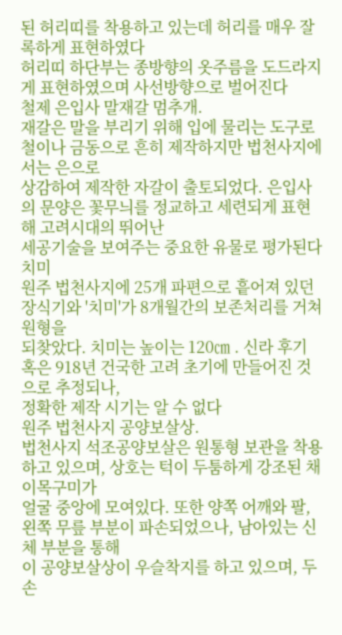된 허리띠를 착용하고 있는데 허리를 매우 잘록하게 표현하였다
허리띠 하단부는 종방향의 옷주름을 도드라지게 표현하였으며 사선방향으로 벌어진다
철제 은입사 말재갈 멈추개.
재갈은 말을 부리기 위해 입에 물리는 도구로 철이나 금동으로 흔히 제작하지만 법천사지에서는 은으로
상감하여 제작한 자갈이 출토되었다. 은입사의 문양은 꽃무늬를 정교하고 세련되게 표현해 고려시대의 뛰어난
세공기술을 보여주는 중요한 유물로 평가된다
치미
원주 법천사지에 25개 파편으로 흩어져 있던 장식기와 '치미'가 8개월간의 보존처리를 거쳐 원형을
되찾았다. 치미는 높이는 120㎝ . 신라 후기 혹은 918년 건국한 고려 초기에 만들어진 것으로 추정되나,
정확한 제작 시기는 알 수 없다
원주 법천사지 공양보살상.
법천사지 석조공양보살은 원통형 보관을 착용하고 있으며, 상호는 턱이 두툼하게 강조된 채 이목구미가
얼굴 중앙에 모여있다. 또한 양쪽 어깨와 팔, 왼쪽 무릎 부분이 파손되었으나, 남아있는 신체 부분을 통해
이 공양보살상이 우슬착지를 하고 있으며, 두 손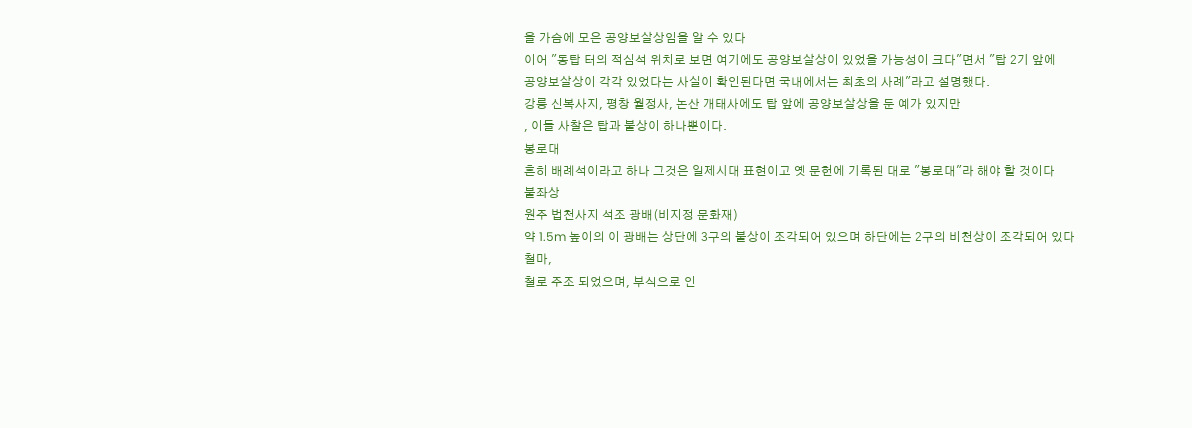을 가슴에 모은 공양보살상임을 알 수 있다
이어 "동탑 터의 적심석 위치로 보면 여기에도 공양보살상이 있었을 가능성이 크다"면서 "탑 2기 앞에
공양보살상이 각각 있었다는 사실이 확인된다면 국내에서는 최초의 사례"라고 설명했다.
강릉 신복사지, 평창 월정사, 논산 개태사에도 탑 앞에 공양보살상을 둔 예가 있지만
, 이들 사찰은 탑과 불상이 하나뿐이다.
봉로대
흔히 배례석이라고 하나 그것은 일제시대 표현이고 옛 문헌에 기록된 대로 "봉로대"라 해야 할 것이다
불좌상
원주 법천사지 석조 광배(비지정 문화재)
약 1.5m 높이의 이 광배는 상단에 3구의 불상이 조각되어 있으며 하단에는 2구의 비천상이 조각되어 있다
철마,
철로 주조 되었으며, 부식으로 인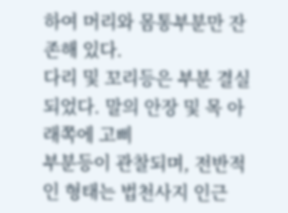하여 머리와 몸통부분만 잔존해 있다.
다리 및 꼬리등은 부분 결실 되었다. 말의 안장 및 목 아래쪽에 고삐
부분등이 관찰되며, 전반적인 형태는 법천사지 인근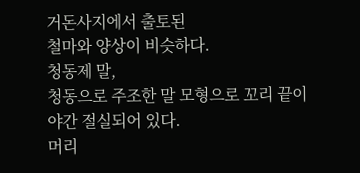거돈사지에서 출토된
철마와 양상이 비슷하다.
청동제 말,
청동으로 주조한 말 모형으로 꼬리 끝이 야간 절실되어 있다.
머리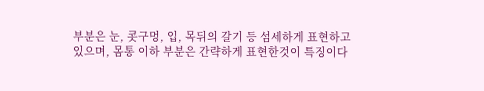부분은 눈, 콧구멍, 입, 목뒤의 갈기 등 섬세하게 표현하고
있으며, 몸통 이하 부분은 간략하게 표현한것이 특징이다